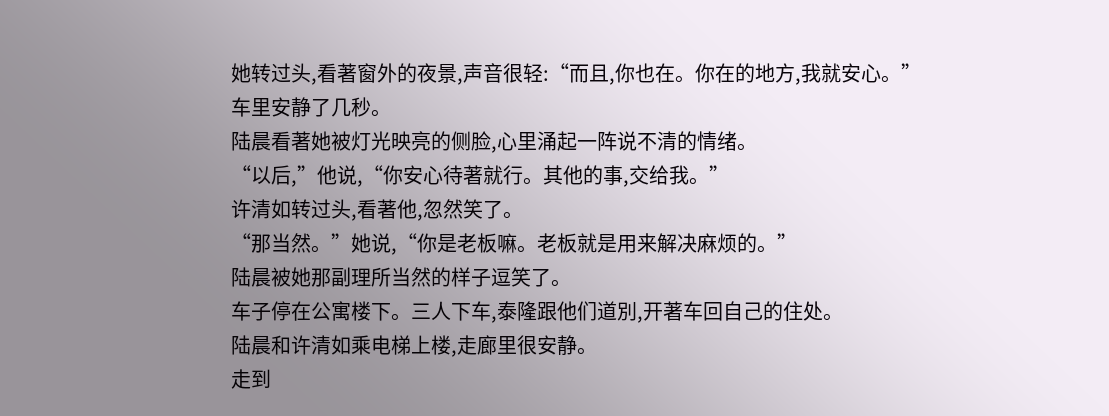她转过头,看著窗外的夜景,声音很轻:“而且,你也在。你在的地方,我就安心。”
车里安静了几秒。
陆晨看著她被灯光映亮的侧脸,心里涌起一阵说不清的情绪。
“以后,”他说,“你安心待著就行。其他的事,交给我。”
许清如转过头,看著他,忽然笑了。
“那当然。”她说,“你是老板嘛。老板就是用来解决麻烦的。”
陆晨被她那副理所当然的样子逗笑了。
车子停在公寓楼下。三人下车,泰隆跟他们道別,开著车回自己的住处。
陆晨和许清如乘电梯上楼,走廊里很安静。
走到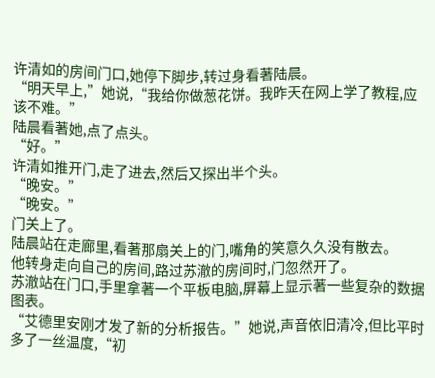许清如的房间门口,她停下脚步,转过身看著陆晨。
“明天早上,”她说,“我给你做葱花饼。我昨天在网上学了教程,应该不难。”
陆晨看著她,点了点头。
“好。”
许清如推开门,走了进去,然后又探出半个头。
“晚安。”
“晚安。”
门关上了。
陆晨站在走廊里,看著那扇关上的门,嘴角的笑意久久没有散去。
他转身走向自己的房间,路过苏澈的房间时,门忽然开了。
苏澈站在门口,手里拿著一个平板电脑,屏幕上显示著一些复杂的数据图表。
“艾德里安刚才发了新的分析报告。”她说,声音依旧清冷,但比平时多了一丝温度,“初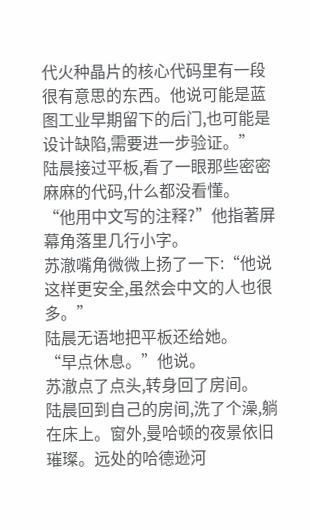代火种晶片的核心代码里有一段很有意思的东西。他说可能是蓝图工业早期留下的后门,也可能是设计缺陷,需要进一步验证。”
陆晨接过平板,看了一眼那些密密麻麻的代码,什么都没看懂。
“他用中文写的注释?”他指著屏幕角落里几行小字。
苏澈嘴角微微上扬了一下:“他说这样更安全,虽然会中文的人也很多。”
陆晨无语地把平板还给她。
“早点休息。”他说。
苏澈点了点头,转身回了房间。
陆晨回到自己的房间,洗了个澡,躺在床上。窗外,曼哈顿的夜景依旧璀璨。远处的哈德逊河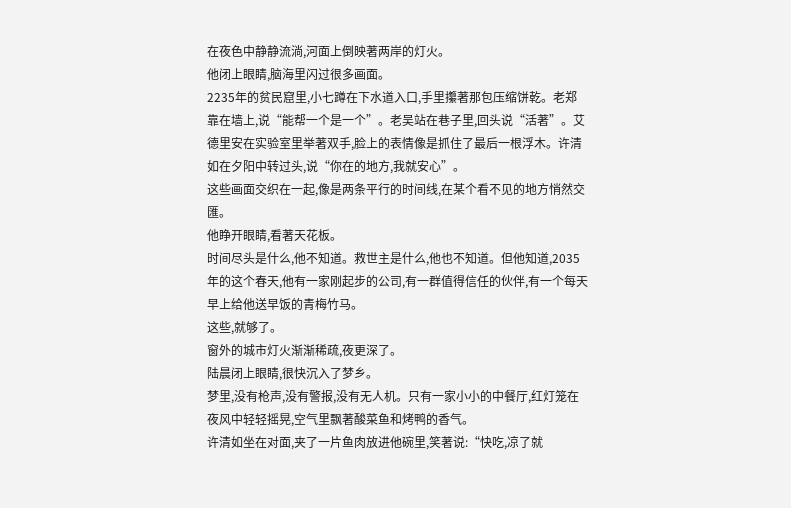在夜色中静静流淌,河面上倒映著两岸的灯火。
他闭上眼睛,脑海里闪过很多画面。
2235年的贫民窟里,小七蹲在下水道入口,手里攥著那包压缩饼乾。老郑靠在墙上,说“能帮一个是一个”。老吴站在巷子里,回头说“活著”。艾德里安在实验室里举著双手,脸上的表情像是抓住了最后一根浮木。许清如在夕阳中转过头,说“你在的地方,我就安心”。
这些画面交织在一起,像是两条平行的时间线,在某个看不见的地方悄然交匯。
他睁开眼睛,看著天花板。
时间尽头是什么,他不知道。救世主是什么,他也不知道。但他知道,2035年的这个春天,他有一家刚起步的公司,有一群值得信任的伙伴,有一个每天早上给他送早饭的青梅竹马。
这些,就够了。
窗外的城市灯火渐渐稀疏,夜更深了。
陆晨闭上眼睛,很快沉入了梦乡。
梦里,没有枪声,没有警报,没有无人机。只有一家小小的中餐厅,红灯笼在夜风中轻轻摇晃,空气里飘著酸菜鱼和烤鸭的香气。
许清如坐在对面,夹了一片鱼肉放进他碗里,笑著说:“快吃,凉了就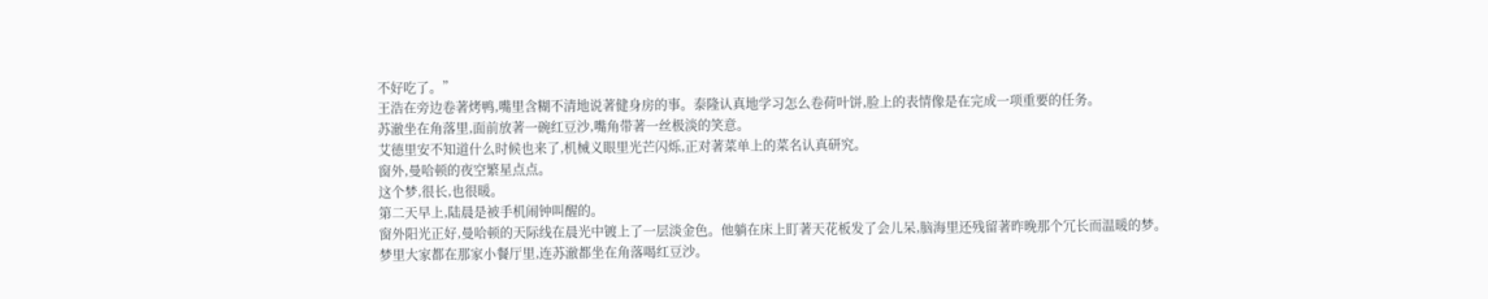不好吃了。”
王浩在旁边卷著烤鸭,嘴里含糊不清地说著健身房的事。泰隆认真地学习怎么卷荷叶饼,脸上的表情像是在完成一项重要的任务。
苏澈坐在角落里,面前放著一碗红豆沙,嘴角带著一丝极淡的笑意。
艾德里安不知道什么时候也来了,机械义眼里光芒闪烁,正对著菜单上的菜名认真研究。
窗外,曼哈顿的夜空繁星点点。
这个梦,很长,也很暖。
第二天早上,陆晨是被手机闹钟叫醒的。
窗外阳光正好,曼哈顿的天际线在晨光中镀上了一层淡金色。他躺在床上盯著天花板发了会儿呆,脑海里还残留著昨晚那个冗长而温暖的梦。
梦里大家都在那家小餐厅里,连苏澈都坐在角落喝红豆沙。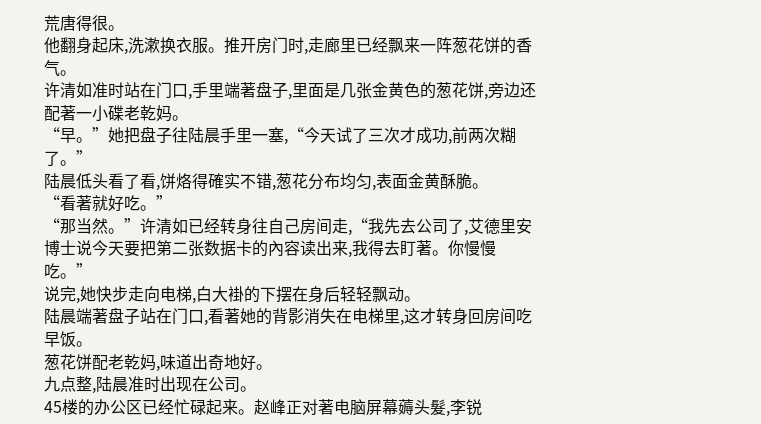荒唐得很。
他翻身起床,洗漱换衣服。推开房门时,走廊里已经飘来一阵葱花饼的香气。
许清如准时站在门口,手里端著盘子,里面是几张金黄色的葱花饼,旁边还配著一小碟老乾妈。
“早。”她把盘子往陆晨手里一塞,“今天试了三次才成功,前两次糊了。”
陆晨低头看了看,饼烙得確实不错,葱花分布均匀,表面金黄酥脆。
“看著就好吃。”
“那当然。”许清如已经转身往自己房间走,“我先去公司了,艾德里安博士说今天要把第二张数据卡的內容读出来,我得去盯著。你慢慢吃。”
说完,她快步走向电梯,白大褂的下摆在身后轻轻飘动。
陆晨端著盘子站在门口,看著她的背影消失在电梯里,这才转身回房间吃早饭。
葱花饼配老乾妈,味道出奇地好。
九点整,陆晨准时出现在公司。
45楼的办公区已经忙碌起来。赵峰正对著电脑屏幕薅头髮,李锐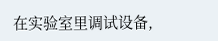在实验室里调试设备,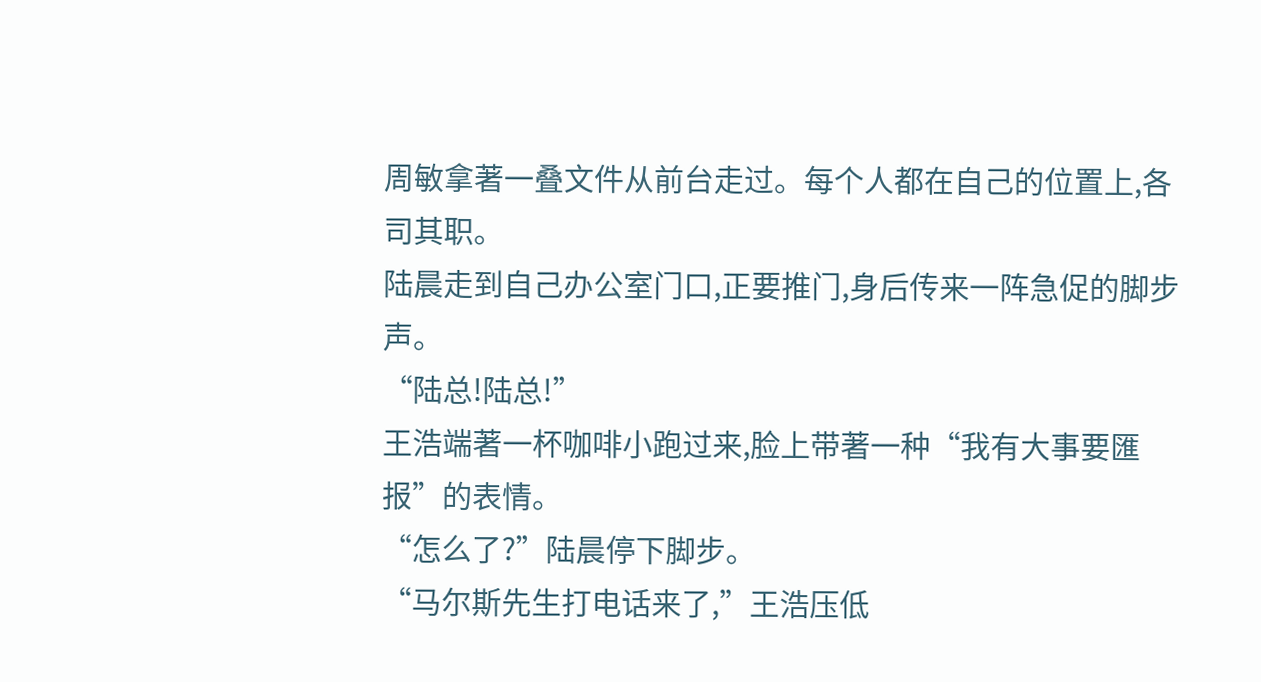周敏拿著一叠文件从前台走过。每个人都在自己的位置上,各司其职。
陆晨走到自己办公室门口,正要推门,身后传来一阵急促的脚步声。
“陆总!陆总!”
王浩端著一杯咖啡小跑过来,脸上带著一种“我有大事要匯报”的表情。
“怎么了?”陆晨停下脚步。
“马尔斯先生打电话来了,”王浩压低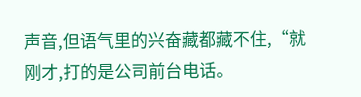声音,但语气里的兴奋藏都藏不住,“就刚才,打的是公司前台电话。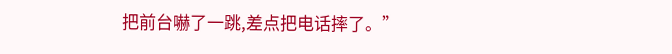把前台嚇了一跳,差点把电话摔了。”